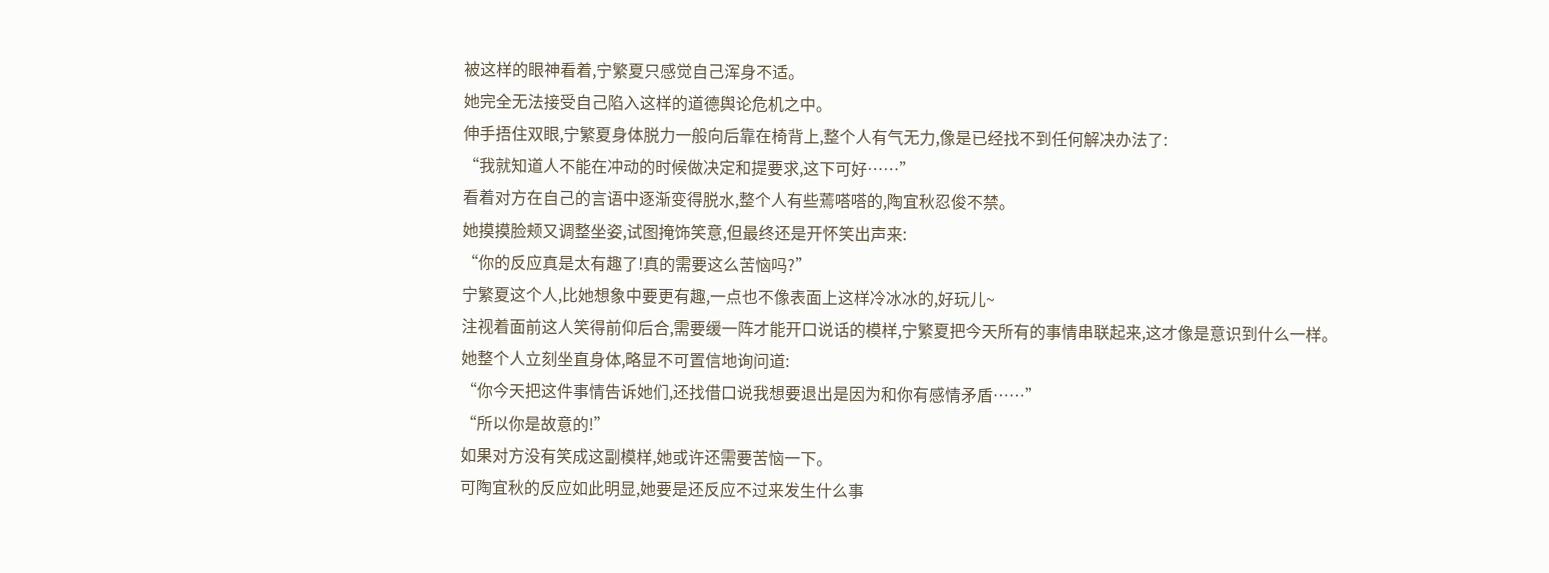被这样的眼神看着,宁繁夏只感觉自己浑身不适。
她完全无法接受自己陷入这样的道德舆论危机之中。
伸手捂住双眼,宁繁夏身体脱力一般向后靠在椅背上,整个人有气无力,像是已经找不到任何解决办法了:
“我就知道人不能在冲动的时候做决定和提要求,这下可好……”
看着对方在自己的言语中逐渐变得脱水,整个人有些蔫嗒嗒的,陶宜秋忍俊不禁。
她摸摸脸颊又调整坐姿,试图掩饰笑意,但最终还是开怀笑出声来:
“你的反应真是太有趣了!真的需要这么苦恼吗?”
宁繁夏这个人,比她想象中要更有趣,一点也不像表面上这样冷冰冰的,好玩儿~
注视着面前这人笑得前仰后合,需要缓一阵才能开口说话的模样,宁繁夏把今天所有的事情串联起来,这才像是意识到什么一样。
她整个人立刻坐直身体,略显不可置信地询问道:
“你今天把这件事情告诉她们,还找借口说我想要退出是因为和你有感情矛盾……”
“所以你是故意的!”
如果对方没有笑成这副模样,她或许还需要苦恼一下。
可陶宜秋的反应如此明显,她要是还反应不过来发生什么事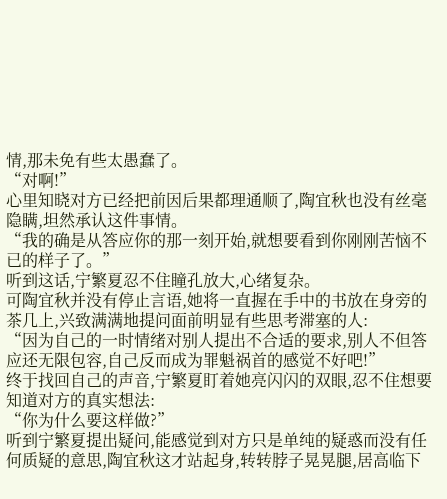情,那未免有些太愚蠢了。
“对啊!”
心里知晓对方已经把前因后果都理通顺了,陶宜秋也没有丝毫隐瞒,坦然承认这件事情。
“我的确是从答应你的那一刻开始,就想要看到你刚刚苦恼不已的样子了。”
听到这话,宁繁夏忍不住瞳孔放大,心绪复杂。
可陶宜秋并没有停止言语,她将一直握在手中的书放在身旁的茶几上,兴致满满地提问面前明显有些思考滞塞的人:
“因为自己的一时情绪对别人提出不合适的要求,别人不但答应还无限包容,自己反而成为罪魁祸首的感觉不好吧!”
终于找回自己的声音,宁繁夏盯着她亮闪闪的双眼,忍不住想要知道对方的真实想法:
“你为什么要这样做?”
听到宁繁夏提出疑问,能感觉到对方只是单纯的疑惑而没有任何质疑的意思,陶宜秋这才站起身,转转脖子晃晃腿,居高临下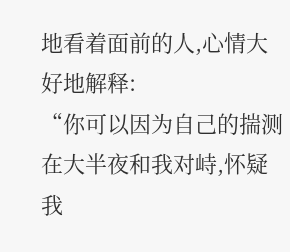地看着面前的人,心情大好地解释:
“你可以因为自己的揣测在大半夜和我对峙,怀疑我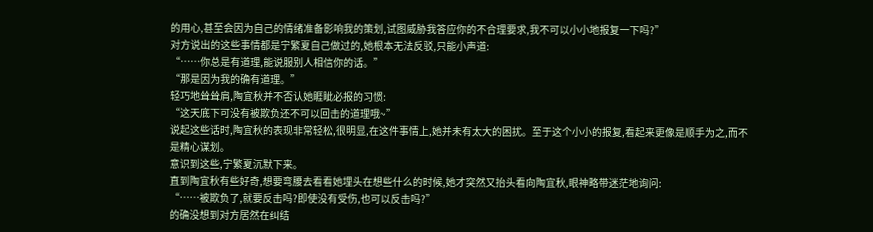的用心,甚至会因为自己的情绪准备影响我的策划,试图威胁我答应你的不合理要求,我不可以小小地报复一下吗?”
对方说出的这些事情都是宁繁夏自己做过的,她根本无法反驳,只能小声道:
“……你总是有道理,能说服别人相信你的话。”
“那是因为我的确有道理。”
轻巧地耸耸肩,陶宜秋并不否认她睚眦必报的习惯:
“这天底下可没有被欺负还不可以回击的道理哦~”
说起这些话时,陶宜秋的表现非常轻松,很明显,在这件事情上,她并未有太大的困扰。至于这个小小的报复,看起来更像是顺手为之,而不是精心谋划。
意识到这些,宁繁夏沉默下来。
直到陶宜秋有些好奇,想要弯腰去看看她埋头在想些什么的时候,她才突然又抬头看向陶宜秋,眼神略带迷茫地询问:
“……被欺负了,就要反击吗?即使没有受伤,也可以反击吗?”
的确没想到对方居然在纠结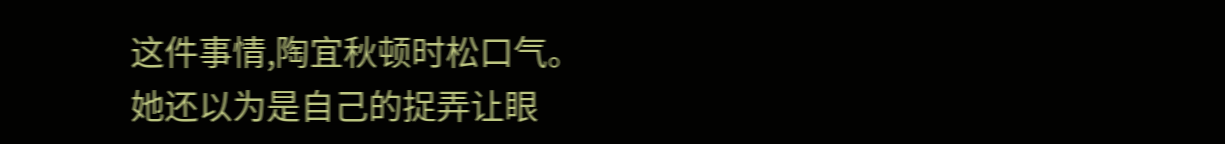这件事情,陶宜秋顿时松口气。
她还以为是自己的捉弄让眼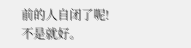前的人自闭了呢!
不是就好。